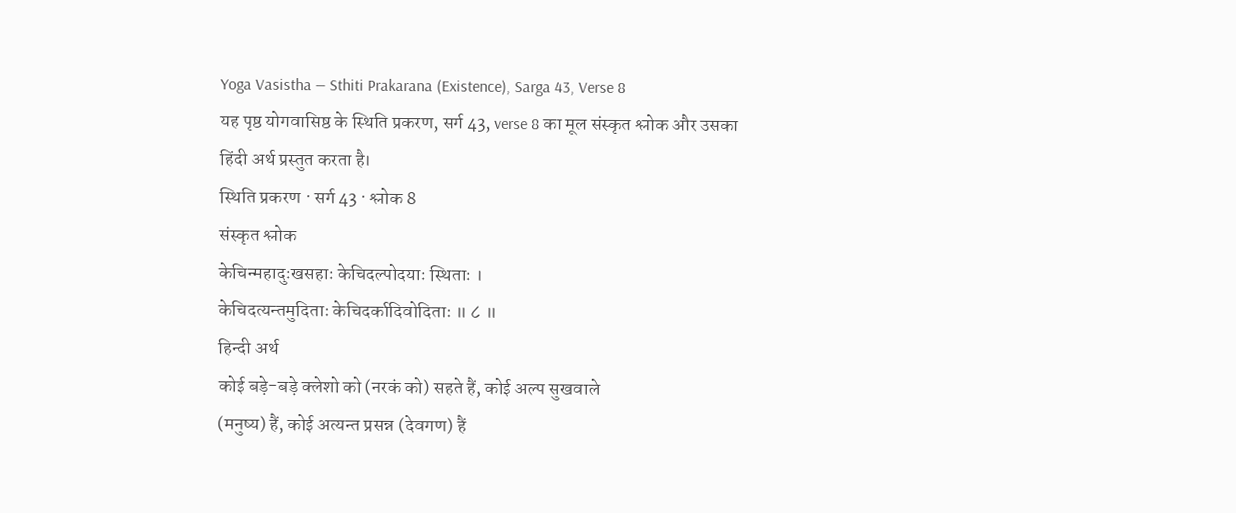Yoga Vasistha — Sthiti Prakarana (Existence), Sarga 43, Verse 8
यह पृष्ठ योगवासिष्ठ के स्थिति प्रकरण, सर्ग 43, verse 8 का मूल संस्कृत श्लोक और उसका हिंदी अर्थ प्रस्तुत करता है।
स्थिति प्रकरण · सर्ग 43 · श्लोक 8
संस्कृत श्लोक
केचिन्महादुःखसहाः केचिदल्पोदयाः स्थिताः ।
केचिदत्यन्तमुदिताः केचिदर्कादिवोदिताः ॥ ८ ॥
हिन्दी अर्थ
कोई बड़े-बड़े क्लेशो को (नरकं को) सहते हैं, कोई अल्प सुखवाले
(मनुष्य) हैं, कोई अत्यन्त प्रसन्न (देवगण) हैं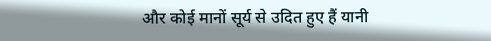और कोई मानों सूर्य से उदित हुए हैं यानी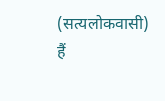(सत्यलोकवासी)
हैं